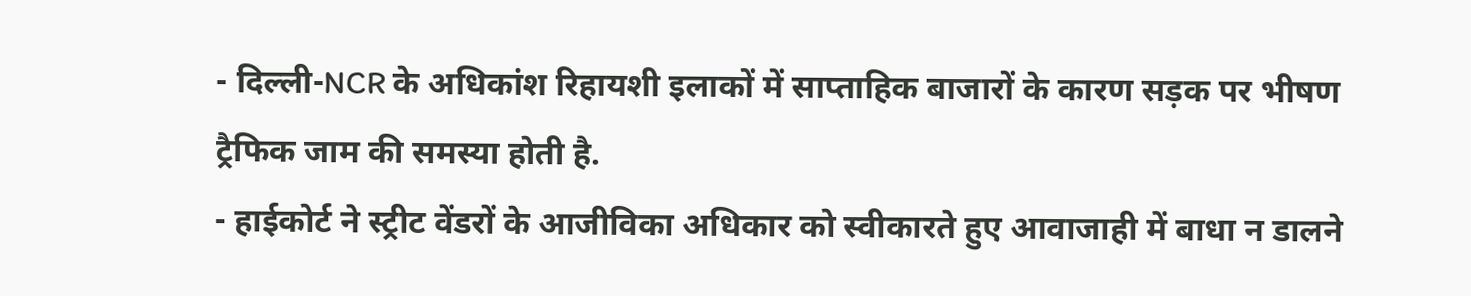- दिल्ली-NCR के अधिकांश रिहायशी इलाकों में साप्ताहिक बाजारों के कारण सड़क पर भीषण ट्रैफिक जाम की समस्या होती है.
- हाईकोर्ट ने स्ट्रीट वेंडरों के आजीविका अधिकार को स्वीकारते हुए आवाजाही में बाधा न डालने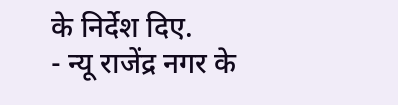के निर्देश दिए.
- न्यू राजेंद्र नगर के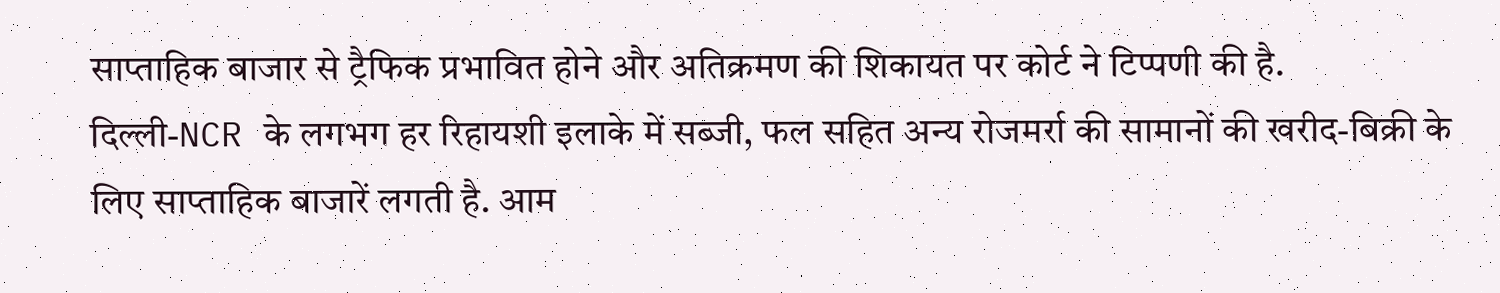साप्ताहिक बाजार से ट्रैफिक प्रभावित होने और अतिक्रमण की शिकायत पर कोर्ट ने टिप्पणी की है.
दिल्ली-NCR के लगभग हर रिहायशी इलाके में सब्जी, फल सहित अन्य रोजमर्रा की सामानों की खरीद-बिक्री के लिए साप्ताहिक बाजारें लगती है. आम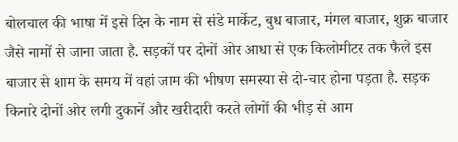बोलचाल की भाषा में इसे दिन के नाम से संडे मार्केट, बुध बाजार, मंगल बाजार, शुक्र बाजार जैसे नामों से जाना जाता है. सड़कों पर दोनों ओर आधा से एक किलोमीटर तक फैले इस बाजार से शाम के समय में वहां जाम की भीषण समस्या से दो-चार होना पड़ता है. सड़क किनारे दोनों ओर लगी दुकानें और खरीदारी करते लोगों की भीड़ से आम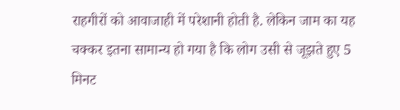राहगीरों को आवाजाही में परेशानी होती है. लेकिन जाम का यह चक्कर इतना सामान्य हो गया है कि लोग उसी से जूझते हुए 5 मिनट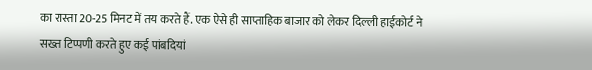का रास्ता 20-25 मिनट में तय करते हैं. एक ऐसे ही साप्ताहिक बाजार को लेकर दिल्ली हाईकोर्ट ने सख्त टिप्पणी करते हुए कई पांबदियां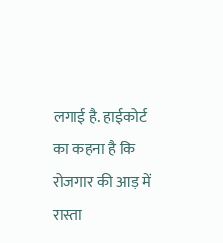लगाई है. हाईकोर्ट का कहना है कि रोजगार की आड़ में रास्ता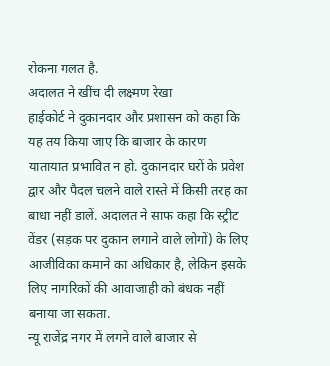रोकना गलत है.
अदालत ने खींच दी लक्ष्मण रेखा
हाईकोर्ट ने दुकानदार और प्रशासन को कहा कि यह तय किया जाए कि बाजार के कारण यातायात प्रभावित न हो. दुकानदार घरों के प्रवेश द्वार और पैदल चलने वाले रास्ते में किसी तरह का बाधा नहीं डालें. अदालत ने साफ कहा कि स्ट्रीट वेंडर (सड़क पर दुकान लगाने वाले लोगों) के लिए आजीविका कमाने का अधिकार है, लेकिन इसके लिए नागरिकों की आवाजाही को बंधक नहीं बनाया जा सकता.
न्यू राजेंद्र नगर में लगने वाले बाजार से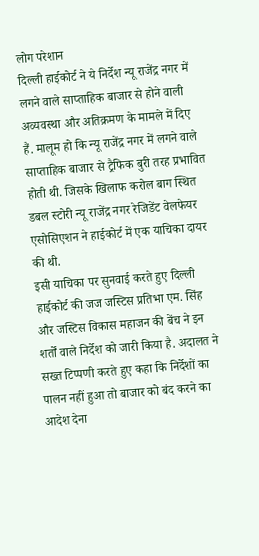लोग परेशान
दिल्ली हाईकोर्ट ने ये निर्देश न्यू राजेंद्र नगर में लगने वाले साप्ताहिक बाजार से होने वाली अव्यवस्था और अतिक्रमण के मामले में दिए हैं. मालूम हो कि न्यू राजेंद्र नगर में लगने वाले साप्ताहिक बाजार से ट्रैफिक बुरी तरह प्रभावित होती थी. जिसके खिलाफ करोल बाग स्थित डबल स्टोरी न्यू राजेंद्र नगर रेजिडेंट वेलफेयर एसोसिएशन ने हाईकोर्ट में एक याचिका दायर की थी.
इसी याचिका पर सुनवाई करते हुए दिल्ली हाईकोर्ट की जज जस्टिस प्रतिभा एम. सिंह और जस्टिस विकास महाजन की बेंच ने इन शर्तों वाले निर्देश को जारी किया है. अदालत ने सख्त टिप्पणी करते हुए कहा कि निर्देशों का पालन नहीं हुआ तो बाजार को बंद करने का आदेश देना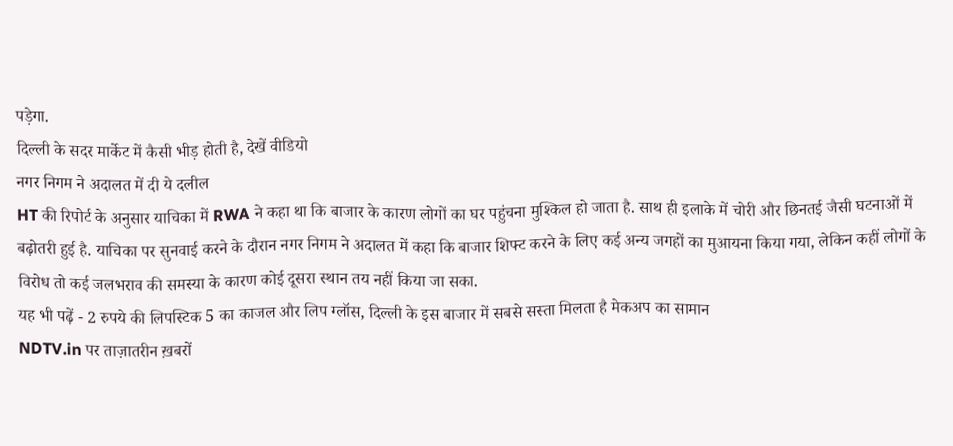पड़ेगा.
दिल्ली के सदर मार्केट में कैसी भीड़ होती है, देखें वीडियो
नगर निगम ने अदालत में दी ये दलील
HT की रिपोर्ट के अनुसार याचिका में RWA ने कहा था कि बाजार के कारण लोगों का घर पहुंचना मुश्किल हो जाता है. साथ ही इलाके में चोरी और छिनतई जैसी घटनाओं में बढ़ोतरी हुई है. याचिका पर सुनवाई करने के दौरान नगर निगम ने अदालत में कहा कि बाजार शिफ्ट करने के लिए कई अन्य जगहों का मुआयना किया गया, लेकिन कहीं लोगों के विरोध तो कई जलभराव की समस्या के कारण कोई दूसरा स्थान तय नहीं किया जा सका.
यह भी पढ़ें - 2 रुपये की लिपस्टिक 5 का काजल और लिप ग्लॉस, दिल्ली के इस बाजार में सबसे सस्ता मिलता है मेकअप का सामान
NDTV.in पर ताज़ातरीन ख़बरों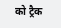को ट्रैक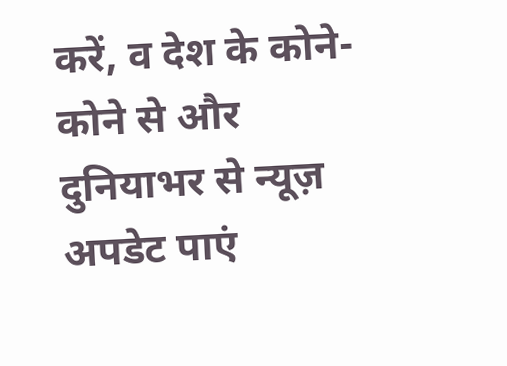करें, व देश के कोने-कोने से और दुनियाभर से न्यूज़ अपडेट पाएं